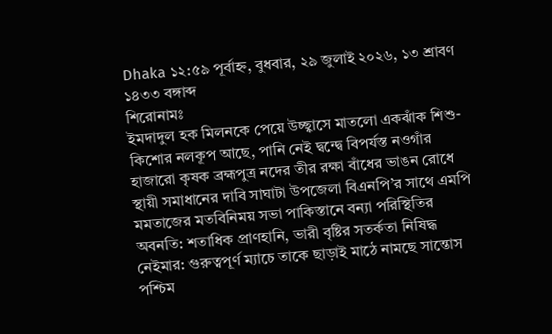Dhaka ১২:৫৯ পূর্বাহ্ন, বুধবার, ২৯ জুলাই ২০২৬, ১৩ শ্রাবণ ১৪৩৩ বঙ্গাব্দ
শিরোনামঃ
ইমদাদুল হক মিলনকে পেয়ে উচ্ছ্বাসে মাতলো একঝাঁক শিশু-কিশোর নলকূপ আছে, পানি নেই দ্বন্দ্বে বিপর্যস্ত নওগাঁর হাজারো কৃষক ব্রহ্মপুত্র নদের তীর রক্ষা বাঁধের ভাঙন রোধে স্থায়ী সমাধানের দাবি সাঘাটা উপজেলা বিএনপি’র সাথে এমপি মমতাজের মতবিনিময় সভা পাকিস্তানে বন্যা পরিস্থিতির অবনতি: শতাধিক প্রাণহানি, ভারী বৃষ্টির সতর্কতা নিষিদ্ধ নেইমার: গুরুত্বপূর্ণ ম্যাচে তাকে ছাড়াই মাঠে নামছে সান্তোস পশ্চিম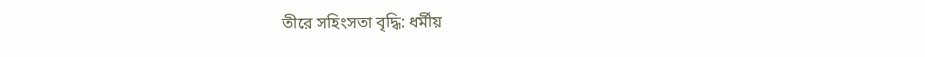তীরে সহিংসতা বৃদ্ধি: ধর্মীয়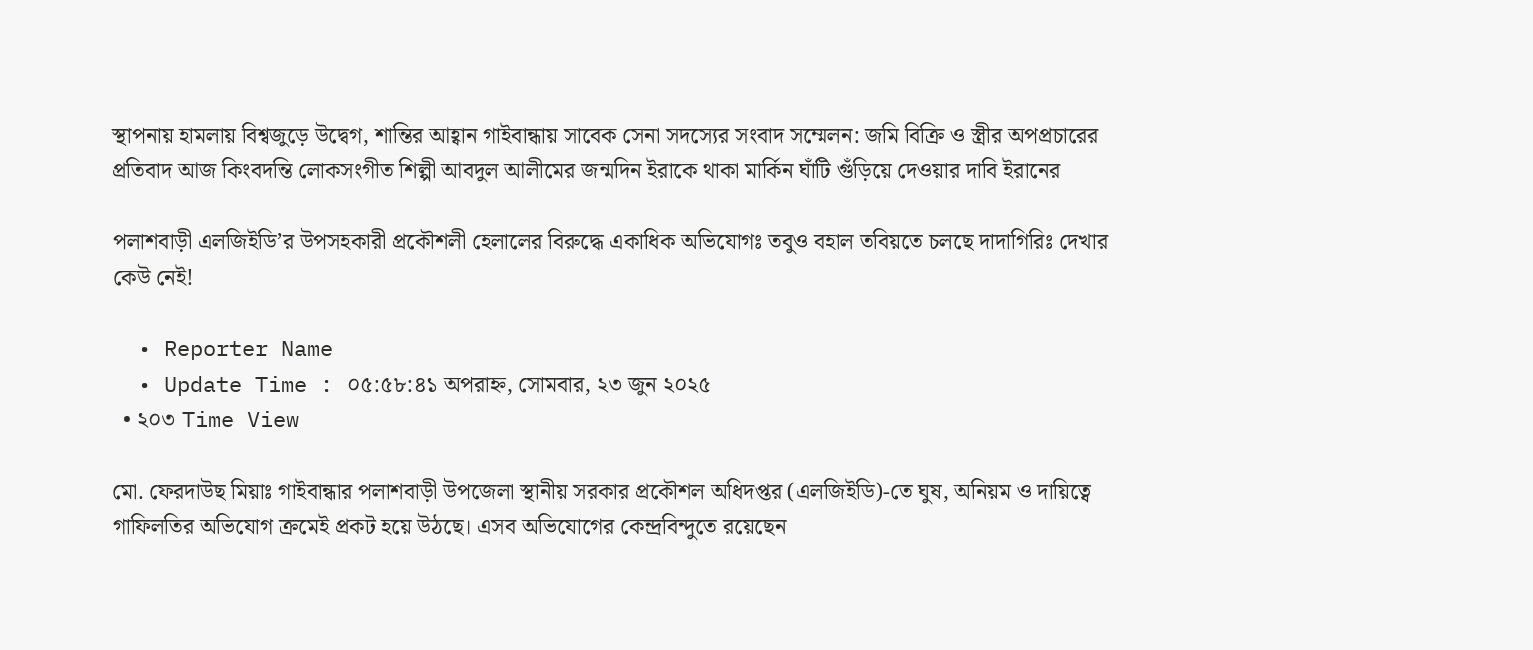স্থাপনায় হামলায় বিশ্বজুড়ে উদ্বেগ, শান্তির আহ্বান গাইবান্ধায় সাবেক সেনা সদস্যের সংবাদ সম্মেলন: জমি বিক্রি ও স্ত্রীর অপপ্রচারের প্রতিবাদ আজ কিংবদন্তি লোকসংগীত শিল্পী আবদুল আলীমের জন্মদিন ইরাকে থাকা মার্কিন ঘাঁটি গুঁড়িয়ে দেওয়ার দাবি ইরানের

পলাশবাড়ী এলজিইডি’র উপসহকারী প্রকৌশলী হেলালের বিরুদ্ধে একাধিক অভিযোগঃ তবুও বহাল তবিয়তে চলছে দাদাগিরিঃ দেখার কেউ নেই!

  • Reporter Name
  • Update Time : ০৫:৫৮:৪১ অপরাহ্ন, সোমবার, ২৩ জুন ২০২৫
  • ২০৩ Time View

মো. ফেরদাউছ মিয়াঃ গাইবান্ধার পলাশবাড়ী উপজেলা স্থানীয় সরকার প্রকৌশল অধিদপ্তর (এলজিইডি)-তে ঘুষ, অনিয়ম ও দায়িত্বে গাফিলতির অভিযোগ ক্রমেই প্রকট হয়ে উঠছে। এসব অভিযোগের কেন্দ্রবিন্দুতে রয়েছেন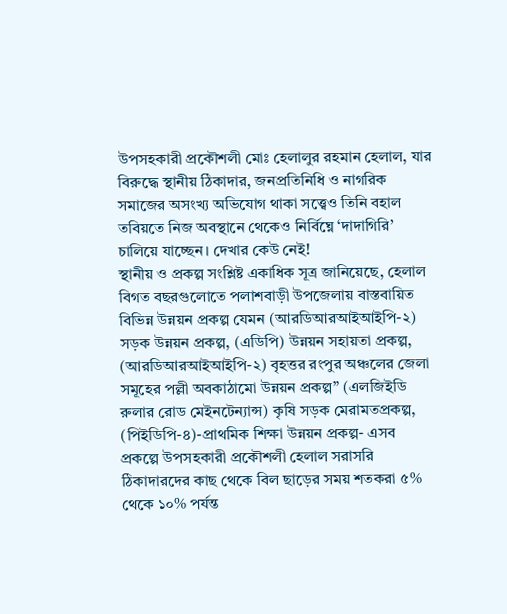উপসহকারী প্রকৌশলী মোঃ হেলালুর রহমান হেলাল, যার বিরুদ্ধে স্থানীয় ঠিকাদার, জনপ্রতিনিধি ও নাগরিক সমাজের অসংখ্য অভিযোগ থাকা সত্ত্বেও তিনি বহাল তবিয়তে নিজ অবস্থানে থেকেও নির্বিঘ্নে ‘দাদাগিরি’ চালিয়ে যাচ্ছেন। দেখার কেউ নেই!
স্থানীয় ও প্রকল্প সংশ্লিষ্ট একাধিক সূত্র জানিয়েছে, হেলাল বিগত বছরগুলোতে পলাশবাড়ী উপজেলায় বাস্তবায়িত বিভিন্ন উন্নয়ন প্রকল্প যেমন (আরডিআরআইআইপি-২) সড়ক উন্নয়ন প্রকল্প, (এডিপি) উন্নয়ন সহায়তা প্রকল্প, (আরডিআরআইআইপি-২) বৃহত্তর রংপুর অঞ্চলের জেলা সমূহের পল্লী অবকাঠামো উন্নয়ন প্রকল্প” (এলজিইডি রুলার রোড মেইনটেন্যান্স) কৃষি সড়ক মেরামতপ্রকল্প, (পিইডিপি-৪)-প্রাথমিক শিক্ষা উন্নয়ন প্রকল্প- এসব প্রকল্পে উপসহকারী প্রকৌশলী হেলাল সরাসরি ঠিকাদারদের কাছ থেকে বিল ছাড়ের সময় শতকরা ৫% থেকে ১০% পর্যন্ত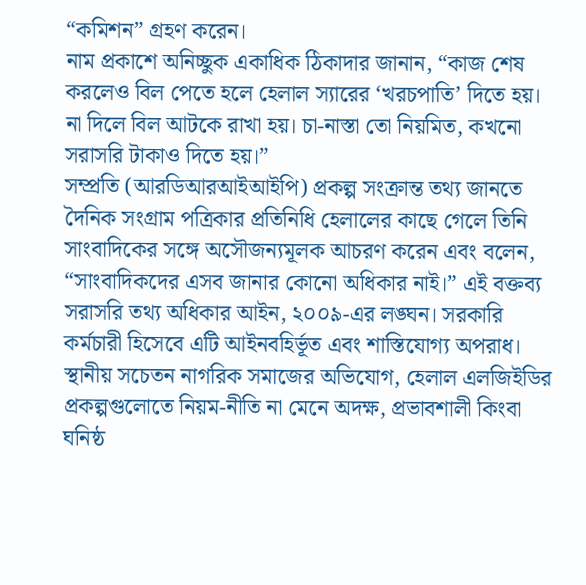“কমিশন” গ্রহণ করেন।
নাম প্রকাশে অনিচ্ছুক একাধিক ঠিকাদার জানান, “কাজ শেষ করলেও বিল পেতে হলে হেলাল স্যারের ‘খরচপাতি’ দিতে হয়। না দিলে বিল আটকে রাখা হয়। চা-নাস্তা তো নিয়মিত, কখনো সরাসরি টাকাও দিতে হয়।”
সম্প্রতি (আরডিআরআইআইপি) প্রকল্প সংক্রান্ত তথ্য জানতে দৈনিক সংগ্রাম পত্রিকার প্রতিনিধি হেলালের কাছে গেলে তিনি সাংবাদিকের সঙ্গে অসৌজন্যমূলক আচরণ করেন এবং বলেন, “সাংবাদিকদের এসব জানার কোনো অধিকার নাই।” এই বক্তব্য সরাসরি তথ্য অধিকার আইন, ২০০৯-এর লঙ্ঘন। সরকারি কর্মচারী হিসেবে এটি আইনবহির্ভূত এবং শাস্তিযোগ্য অপরাধ।
স্থানীয় সচেতন নাগরিক সমাজের অভিযোগ, হেলাল এলজিইডির প্রকল্পগুলোতে নিয়ম-নীতি না মেনে অদক্ষ, প্রভাবশালী কিংবা ঘনিষ্ঠ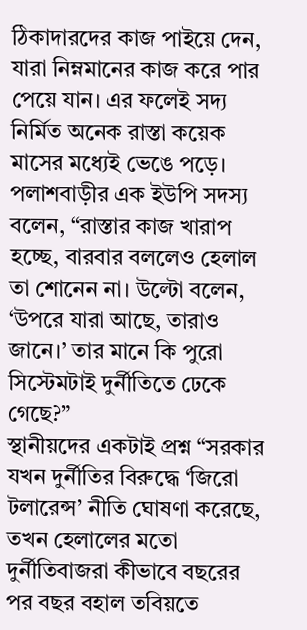ঠিকাদারদের কাজ পাইয়ে দেন, যারা নিম্নমানের কাজ করে পার পেয়ে যান। এর ফলেই সদ্য নির্মিত অনেক রাস্তা কয়েক মাসের মধ্যেই ভেঙে পড়ে।
পলাশবাড়ীর এক ইউপি সদস্য বলেন, “রাস্তার কাজ খারাপ হচ্ছে, বারবার বললেও হেলাল তা শোনেন না। উল্টো বলেন, ‘উপরে যারা আছে, তারাও জানে।’ তার মানে কি পুরো সিস্টেমটাই দুর্নীতিতে ঢেকে গেছে?”
স্থানীয়দের একটাই প্রশ্ন “সরকার যখন দুর্নীতির বিরুদ্ধে ‘জিরো টলারেন্স’ নীতি ঘোষণা করেছে, তখন হেলালের মতো দুর্নীতিবাজরা কীভাবে বছরের পর বছর বহাল তবিয়তে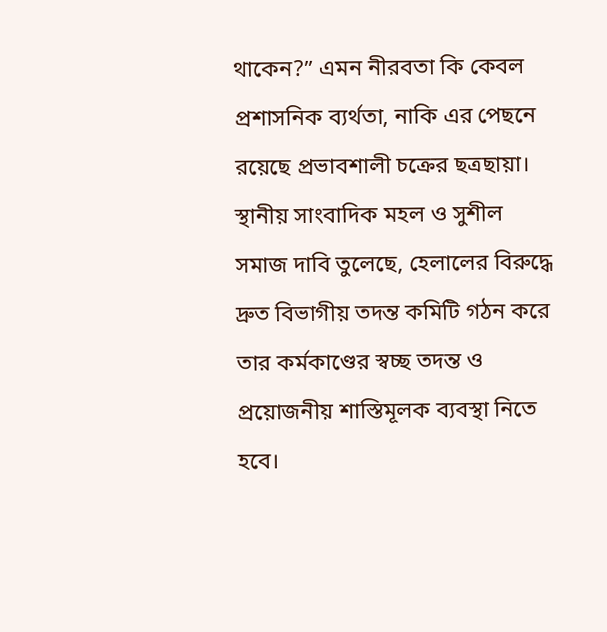থাকেন?” এমন নীরবতা কি কেবল প্রশাসনিক ব্যর্থতা, নাকি এর পেছনে রয়েছে প্রভাবশালী চক্রের ছত্রছায়া।
স্থানীয় সাংবাদিক মহল ও সুশীল সমাজ দাবি তুলেছে, হেলালের বিরুদ্ধে দ্রুত বিভাগীয় তদন্ত কমিটি গঠন করে তার কর্মকাণ্ডের স্বচ্ছ তদন্ত ও প্রয়োজনীয় শাস্তিমূলক ব্যবস্থা নিতে হবে।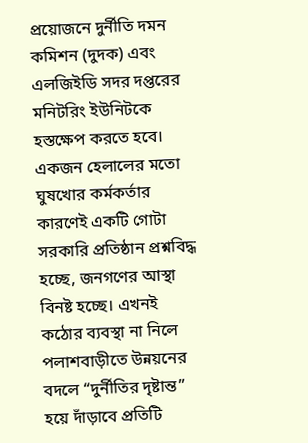প্রয়োজনে দুর্নীতি দমন কমিশন (দুদক) এবং এলজিইডি সদর দপ্তরের মনিটরিং ইউনিটকে হস্তক্ষেপ করতে হবে।
একজন হেলালের মতো ঘুষখোর কর্মকর্তার কারণেই একটি গোটা সরকারি প্রতিষ্ঠান প্রশ্নবিদ্ধ হচ্ছে, জনগণের আস্থা বিনষ্ট হচ্ছে। এখনই কঠোর ব্যবস্থা না নিলে পলাশবাড়ীতে উন্নয়নের বদলে “দুর্নীতির দৃষ্টান্ত” হয়ে দাঁড়াবে প্রতিটি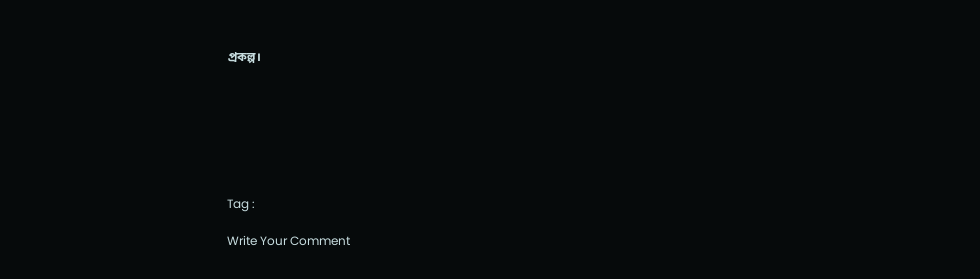প্রকল্প।







Tag :

Write Your Comment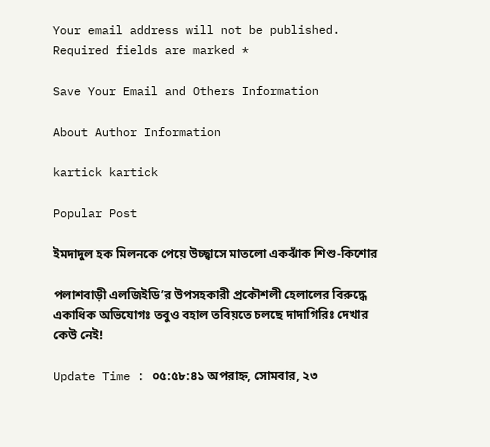Your email address will not be published. Required fields are marked *

Save Your Email and Others Information

About Author Information

kartick kartick

Popular Post

ইমদাদুল হক মিলনকে পেয়ে উচ্ছ্বাসে মাতলো একঝাঁক শিশু-কিশোর

পলাশবাড়ী এলজিইডি’র উপসহকারী প্রকৌশলী হেলালের বিরুদ্ধে একাধিক অভিযোগঃ তবুও বহাল তবিয়তে চলছে দাদাগিরিঃ দেখার কেউ নেই!

Update Time : ০৫:৫৮:৪১ অপরাহ্ন, সোমবার, ২৩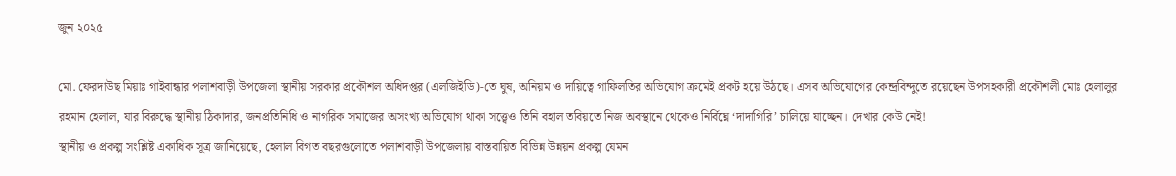জুন ২০২৫

মো. ফেরদাউছ মিয়াঃ গাইবান্ধার পলাশবাড়ী উপজেলা স্থানীয় সরকার প্রকৌশল অধিদপ্তর (এলজিইডি)-তে ঘুষ, অনিয়ম ও দায়িত্বে গাফিলতির অভিযোগ ক্রমেই প্রকট হয়ে উঠছে। এসব অভিযোগের কেন্দ্রবিন্দুতে রয়েছেন উপসহকারী প্রকৌশলী মোঃ হেলালুর রহমান হেলাল, যার বিরুদ্ধে স্থানীয় ঠিকাদার, জনপ্রতিনিধি ও নাগরিক সমাজের অসংখ্য অভিযোগ থাকা সত্ত্বেও তিনি বহাল তবিয়তে নিজ অবস্থানে থেকেও নির্বিঘ্নে ‘দাদাগিরি’ চালিয়ে যাচ্ছেন। দেখার কেউ নেই!
স্থানীয় ও প্রকল্প সংশ্লিষ্ট একাধিক সূত্র জানিয়েছে, হেলাল বিগত বছরগুলোতে পলাশবাড়ী উপজেলায় বাস্তবায়িত বিভিন্ন উন্নয়ন প্রকল্প যেমন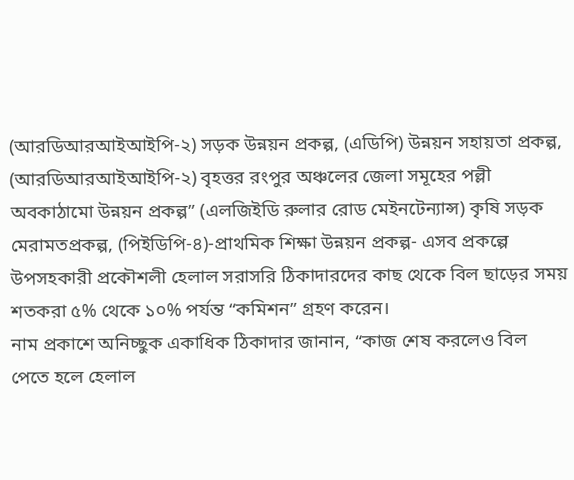(আরডিআরআইআইপি-২) সড়ক উন্নয়ন প্রকল্প, (এডিপি) উন্নয়ন সহায়তা প্রকল্প, (আরডিআরআইআইপি-২) বৃহত্তর রংপুর অঞ্চলের জেলা সমূহের পল্লী অবকাঠামো উন্নয়ন প্রকল্প” (এলজিইডি রুলার রোড মেইনটেন্যান্স) কৃষি সড়ক মেরামতপ্রকল্প, (পিইডিপি-৪)-প্রাথমিক শিক্ষা উন্নয়ন প্রকল্প- এসব প্রকল্পে উপসহকারী প্রকৌশলী হেলাল সরাসরি ঠিকাদারদের কাছ থেকে বিল ছাড়ের সময় শতকরা ৫% থেকে ১০% পর্যন্ত “কমিশন” গ্রহণ করেন।
নাম প্রকাশে অনিচ্ছুক একাধিক ঠিকাদার জানান, “কাজ শেষ করলেও বিল পেতে হলে হেলাল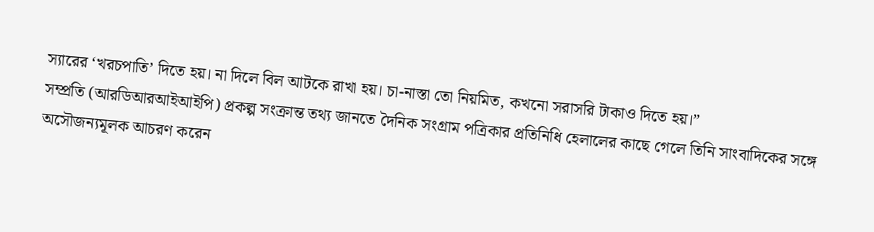স্যারের ‘খরচপাতি’ দিতে হয়। না দিলে বিল আটকে রাখা হয়। চা-নাস্তা তো নিয়মিত, কখনো সরাসরি টাকাও দিতে হয়।”
সম্প্রতি (আরডিআরআইআইপি) প্রকল্প সংক্রান্ত তথ্য জানতে দৈনিক সংগ্রাম পত্রিকার প্রতিনিধি হেলালের কাছে গেলে তিনি সাংবাদিকের সঙ্গে অসৌজন্যমূলক আচরণ করেন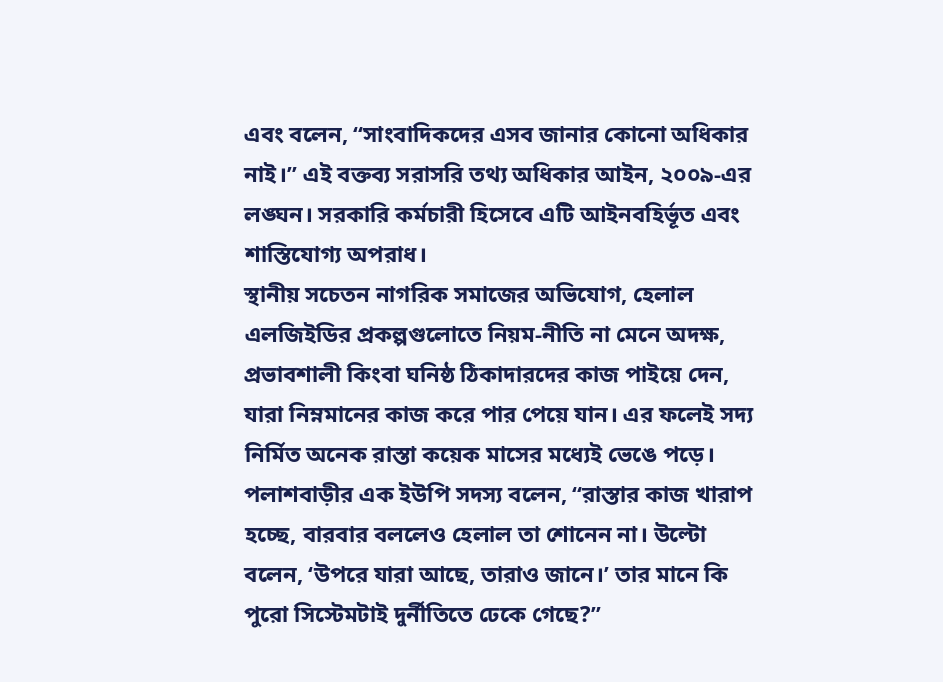এবং বলেন, “সাংবাদিকদের এসব জানার কোনো অধিকার নাই।” এই বক্তব্য সরাসরি তথ্য অধিকার আইন, ২০০৯-এর লঙ্ঘন। সরকারি কর্মচারী হিসেবে এটি আইনবহির্ভূত এবং শাস্তিযোগ্য অপরাধ।
স্থানীয় সচেতন নাগরিক সমাজের অভিযোগ, হেলাল এলজিইডির প্রকল্পগুলোতে নিয়ম-নীতি না মেনে অদক্ষ, প্রভাবশালী কিংবা ঘনিষ্ঠ ঠিকাদারদের কাজ পাইয়ে দেন, যারা নিম্নমানের কাজ করে পার পেয়ে যান। এর ফলেই সদ্য নির্মিত অনেক রাস্তা কয়েক মাসের মধ্যেই ভেঙে পড়ে।
পলাশবাড়ীর এক ইউপি সদস্য বলেন, “রাস্তার কাজ খারাপ হচ্ছে, বারবার বললেও হেলাল তা শোনেন না। উল্টো বলেন, ‘উপরে যারা আছে, তারাও জানে।’ তার মানে কি পুরো সিস্টেমটাই দুর্নীতিতে ঢেকে গেছে?”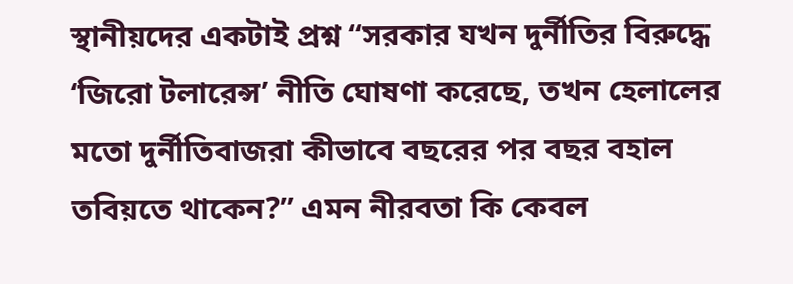স্থানীয়দের একটাই প্রশ্ন “সরকার যখন দুর্নীতির বিরুদ্ধে ‘জিরো টলারেন্স’ নীতি ঘোষণা করেছে, তখন হেলালের মতো দুর্নীতিবাজরা কীভাবে বছরের পর বছর বহাল তবিয়তে থাকেন?” এমন নীরবতা কি কেবল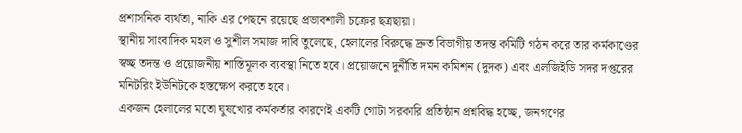প্রশাসনিক ব্যর্থতা, নাকি এর পেছনে রয়েছে প্রভাবশালী চক্রের ছত্রছায়া।
স্থানীয় সাংবাদিক মহল ও সুশীল সমাজ দাবি তুলেছে, হেলালের বিরুদ্ধে দ্রুত বিভাগীয় তদন্ত কমিটি গঠন করে তার কর্মকাণ্ডের স্বচ্ছ তদন্ত ও প্রয়োজনীয় শাস্তিমূলক ব্যবস্থা নিতে হবে। প্রয়োজনে দুর্নীতি দমন কমিশন (দুদক) এবং এলজিইডি সদর দপ্তরের মনিটরিং ইউনিটকে হস্তক্ষেপ করতে হবে।
একজন হেলালের মতো ঘুষখোর কর্মকর্তার কারণেই একটি গোটা সরকারি প্রতিষ্ঠান প্রশ্নবিদ্ধ হচ্ছে, জনগণের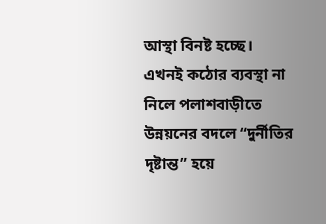আস্থা বিনষ্ট হচ্ছে। এখনই কঠোর ব্যবস্থা না নিলে পলাশবাড়ীতে উন্নয়নের বদলে “দুর্নীতির দৃষ্টান্ত” হয়ে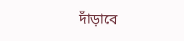দাঁড়াবে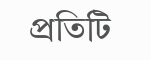প্রতিটি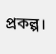প্রকল্প।